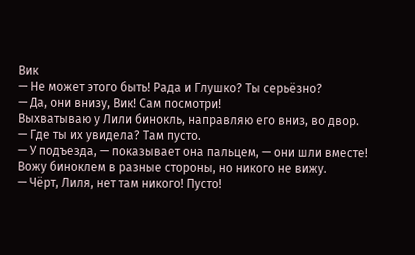Вик
— Не может этого быть! Рада и Глушко? Ты серьёзно?
— Да, они внизу, Вик! Сам посмотри!
Выхватываю у Лили бинокль, направляю его вниз, во двор.
— Где ты их увидела? Там пусто.
— У подъезда, — показывает она пальцем, — они шли вместе!
Вожу биноклем в разные стороны, но никого не вижу.
— Чёрт, Лиля, нет там никого! Пусто!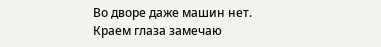Во дворе даже машин нет.
Краем глаза замечаю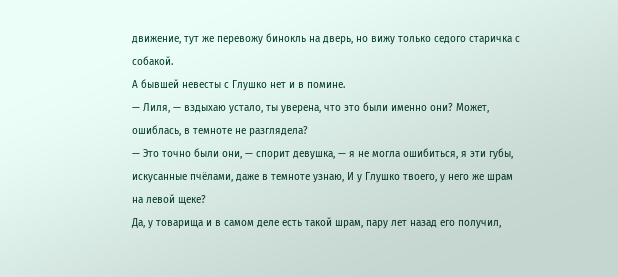движение, тут же перевожу бинокль на дверь, но вижу только седого старичка с собакой.
А бывшей невесты с Глушко нет и в помине.
— Лиля, — вздыхаю устало, ты уверена, что это были именно они? Может, ошиблась, в темноте не разглядела?
— Это точно были они, — спорит девушка, — я не могла ошибиться, я эти губы, искусанные пчёлами, даже в темноте узнаю, И у Глушко твоего, у него же шрам на левой щеке?
Да, у товарища и в самом деле есть такой шрам, пару лет назад его получил,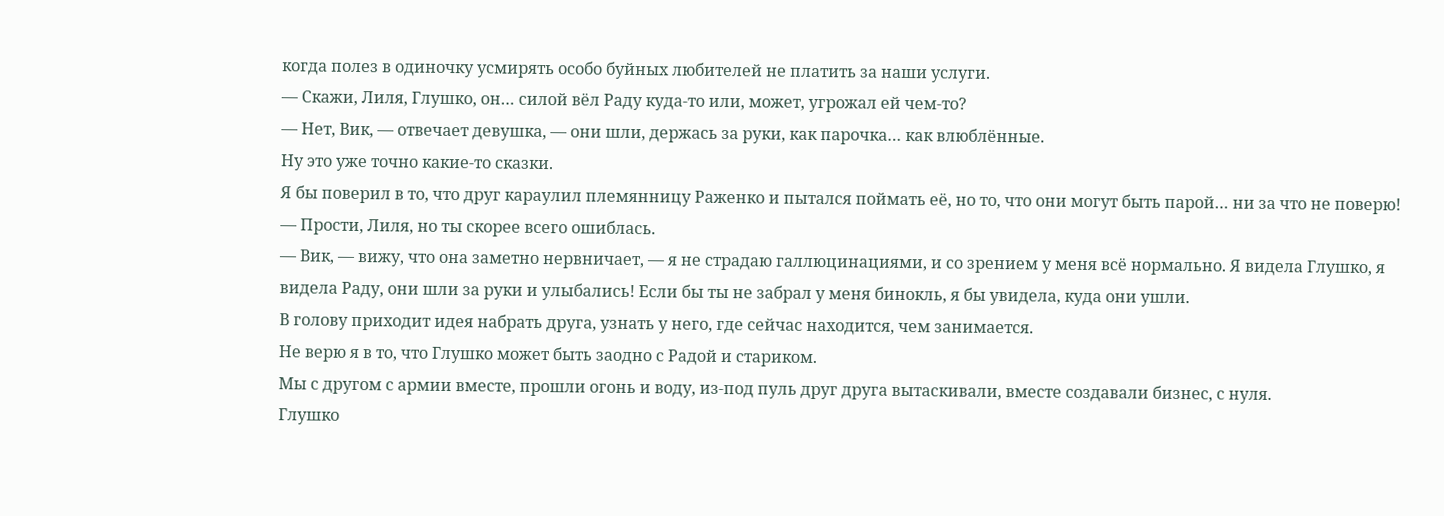когда полез в одиночку усмирять особо буйных любителей не платить за наши услуги.
— Скажи, Лиля, Глушко, он… силой вёл Раду куда-то или, может, угрожал ей чем-то?
— Нет, Вик, — отвечает девушка, — они шли, держась за руки, как парочка… как влюблённые.
Ну это уже точно какие-то сказки.
Я бы поверил в то, что друг караулил племянницу Раженко и пытался поймать её, но то, что они могут быть парой… ни за что не поверю!
— Прости, Лиля, но ты скорее всего ошиблась.
— Вик, — вижу, что она заметно нервничает, — я не страдаю галлюцинациями, и со зрением у меня всё нормально. Я видела Глушко, я видела Раду, они шли за руки и улыбались! Если бы ты не забрал у меня бинокль, я бы увидела, куда они ушли.
В голову приходит идея набрать друга, узнать у него, где сейчас находится, чем занимается.
Не верю я в то, что Глушко может быть заодно с Радой и стариком.
Мы с другом с армии вместе, прошли огонь и воду, из-под пуль друг друга вытаскивали, вместе создавали бизнес, с нуля.
Глушко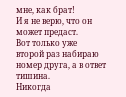мне, как брат!
И я не верю, что он может предаст.
Вот только уже второй раз набираю номер друга, а в ответ тишина.
Никогда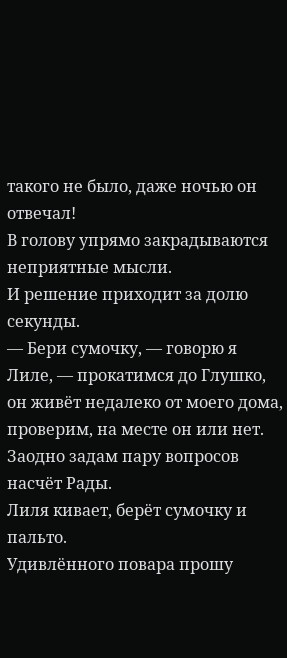такого не было, даже ночью он отвечал!
В голову упрямо закрадываются неприятные мысли.
И решение приходит за долю секунды.
— Бери сумочку, — говорю я Лиле, — прокатимся до Глушко, он живёт недалеко от моего дома, проверим, на месте он или нет. Заодно задам пару вопросов насчёт Рады.
Лиля кивает, берёт сумочку и пальто.
Удивлённого повара прошу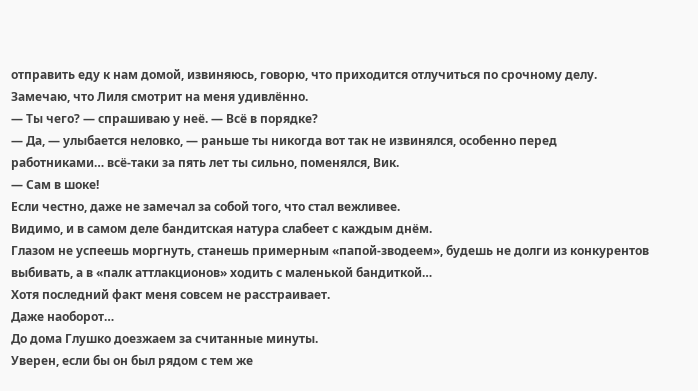отправить еду к нам домой, извиняюсь, говорю, что приходится отлучиться по срочному делу.
Замечаю, что Лиля смотрит на меня удивлённо.
— Ты чего? — спрашиваю у неё. — Всё в порядке?
— Да, — улыбается неловко, — раньше ты никогда вот так не извинялся, особенно перед работниками… всё-таки за пять лет ты сильно, поменялся, Вик.
— Сам в шоке!
Если честно, даже не замечал за собой того, что стал вежливее.
Видимо, и в самом деле бандитская натура слабеет с каждым днём.
Глазом не успеешь моргнуть, станешь примерным «папой-зводеем», будешь не долги из конкурентов выбивать, а в «палк аттлакционов» ходить с маленькой бандиткой…
Хотя последний факт меня совсем не расстраивает.
Даже наоборот…
До дома Глушко доезжаем за считанные минуты.
Уверен, если бы он был рядом с тем же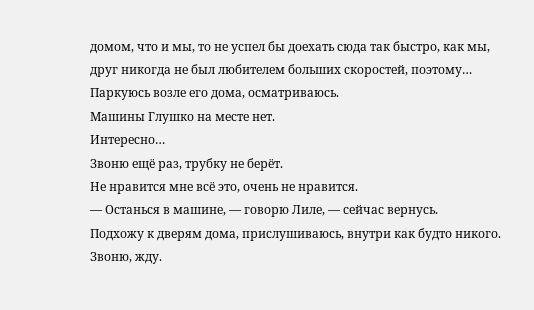домом, что и мы, то не успел бы доехать сюда так быстро, как мы, друг никогда не был любителем больших скоростей, поэтому…
Паркуюсь возле его дома, осматриваюсь.
Машины Глушко на месте нет.
Интересно…
Звоню ещё раз, трубку не берёт.
Не нравится мне всё это, очень не нравится.
— Останься в машине, — говорю Лиле, — сейчас вернусь.
Подхожу к дверям дома, прислушиваюсь, внутри как будто никого.
Звоню, жду.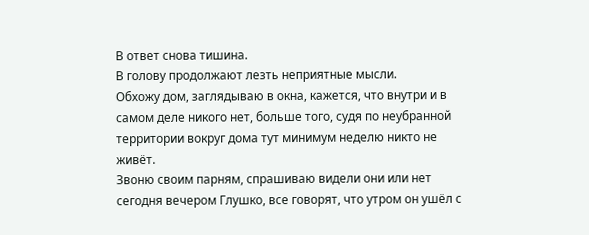В ответ снова тишина.
В голову продолжают лезть неприятные мысли.
Обхожу дом, заглядываю в окна, кажется, что внутри и в самом деле никого нет, больше того, судя по неубранной территории вокруг дома тут минимум неделю никто не живёт.
Звоню своим парням, спрашиваю видели они или нет сегодня вечером Глушко, все говорят, что утром он ушёл с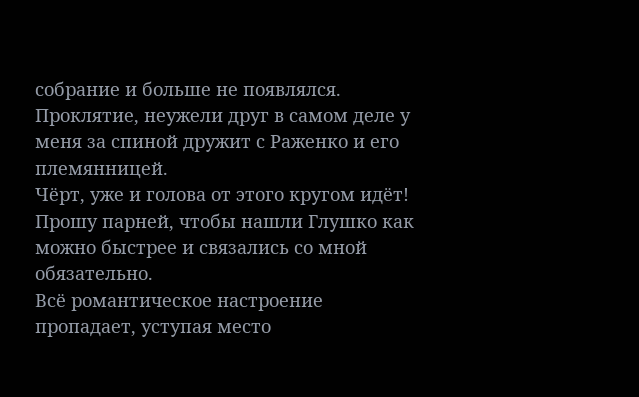собрание и больше не появлялся.
Проклятие, неужели друг в самом деле у меня за спиной дружит с Раженко и его племянницей.
Чёрт, уже и голова от этого кругом идёт!
Прошу парней, чтобы нашли Глушко как можно быстрее и связались со мной обязательно.
Всё романтическое настроение пропадает, уступая место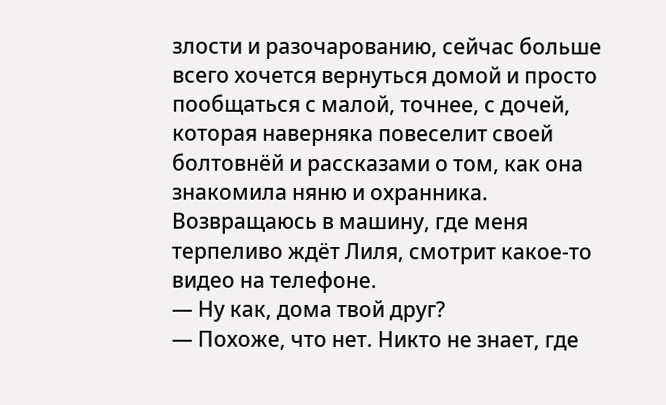злости и разочарованию, сейчас больше всего хочется вернуться домой и просто пообщаться с малой, точнее, с дочей, которая наверняка повеселит своей болтовнёй и рассказами о том, как она знакомила няню и охранника.
Возвращаюсь в машину, где меня терпеливо ждёт Лиля, смотрит какое-то видео на телефоне.
— Ну как, дома твой друг?
— Похоже, что нет. Никто не знает, где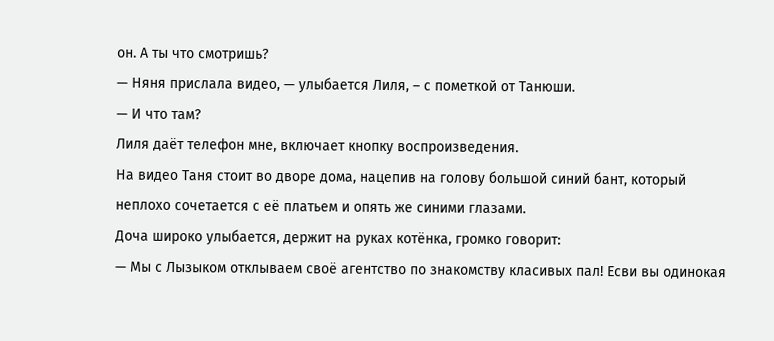он. А ты что смотришь?
— Няня прислала видео, — улыбается Лиля, – с пометкой от Танюши.
— И что там?
Лиля даёт телефон мне, включает кнопку воспроизведения.
На видео Таня стоит во дворе дома, нацепив на голову большой синий бант, который неплохо сочетается с её платьем и опять же синими глазами.
Доча широко улыбается, держит на руках котёнка, громко говорит:
— Мы с Лызыком отклываем своё агентство по знакомству класивых пал! Есви вы одинокая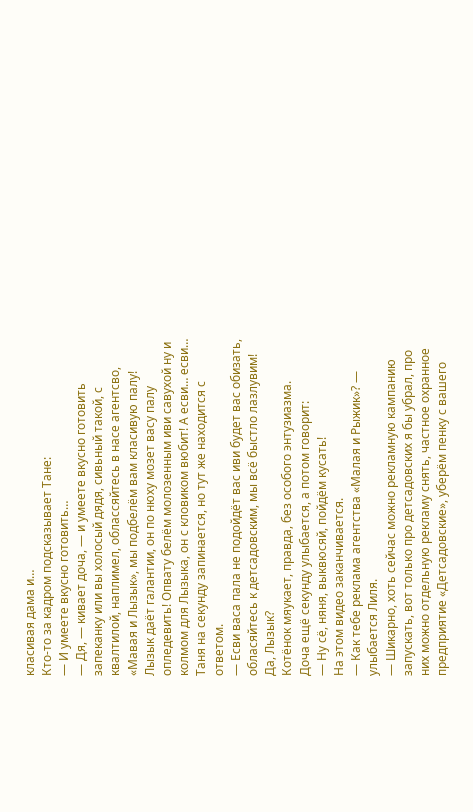класивая дама и…
Кто-то за кадром подсказывает Тане:
— И умеете вкусно готовить…
— Дя, — кивает доча, — и умеете вкусно готовить запеканку или вы холосый дядя, сивьный такой, с квалтилой, наплимел, облассяйтесь в насе агентсво, «Мавая и Лызык», мы подбелём вам класивую палу! Лызык даёт галантии, он по нюху мозет васу палу опледевить! Опвату белём молозенным иви савухой ну и колмом для Лызыка, он с кловиком вюбит! А есви… есви…
Таня на секунду запинается, но тут же находится с ответом.
— Есви васа пала не подойдёт вас иви будет вас обизать, обласяйтесь к детсадовским, мы всё быстло лазлувим! Да, Лызык?
Котёнок мяукает, правда, без особого энтузиазма.
Доча ещё секунду улыбается, а потом говорит:
— Ну сё, няня, выквюсяй, пойдём кусать!
На этом видео заканчивается.
— Как тебе реклама агентства «Малая и Рыжик»? — улыбается Лиля.
— Шикарно, хоть сейчас можно рекламную кампанию запускать, вот только про детсадовских я бы убрал, про них можно отдельную рекламу снять, частное охранное предприятие «Детсадовские», уберём пенку с вашего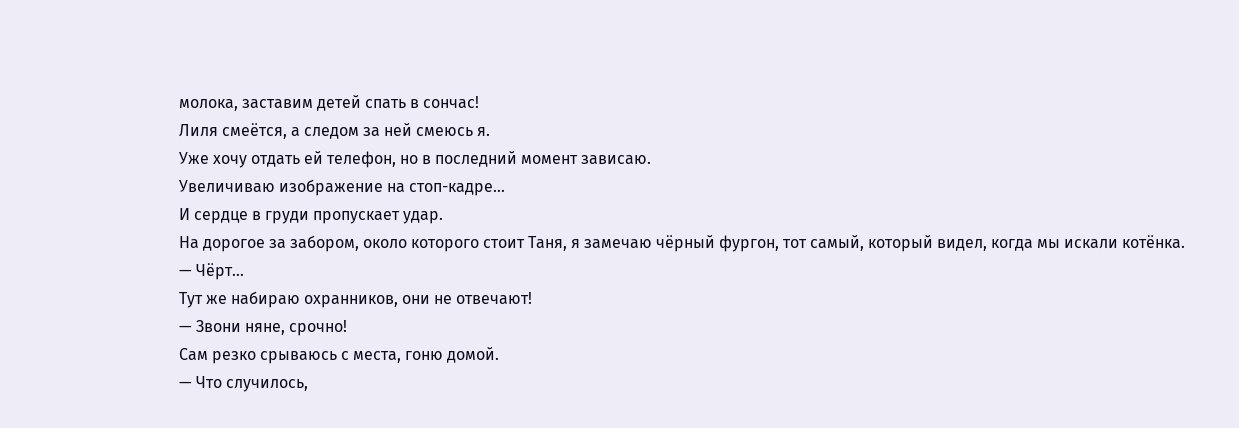молока, заставим детей спать в сончас!
Лиля смеётся, а следом за ней смеюсь я.
Уже хочу отдать ей телефон, но в последний момент зависаю.
Увеличиваю изображение на стоп-кадре…
И сердце в груди пропускает удар.
На дорогое за забором, около которого стоит Таня, я замечаю чёрный фургон, тот самый, который видел, когда мы искали котёнка.
— Чёрт…
Тут же набираю охранников, они не отвечают!
— Звони няне, срочно!
Сам резко срываюсь с места, гоню домой.
— Что случилось,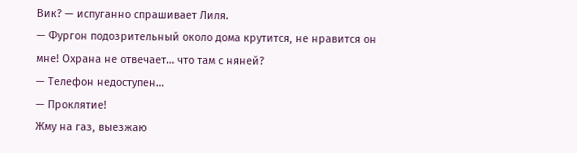Вик? — испуганно спрашивает Лиля.
— Фургон подозрительный около дома крутится, не нравится он мне! Охрана не отвечает… что там с няней?
— Телефон недоступен…
— Проклятие!
Жму на газ, выезжаю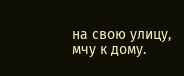на свою улицу, мчу к дому.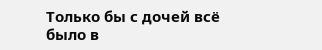Только бы с дочей всё было в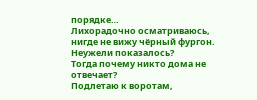порядке…
Лихорадочно осматриваюсь, нигде не вижу чёрный фургон.
Неужели показалось?
Тогда почему никто дома не отвечает?
Подлетаю к воротам,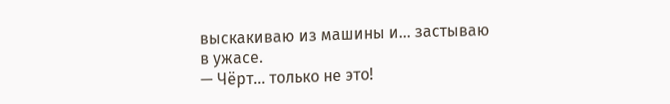выскакиваю из машины и… застываю в ужасе.
— Чёрт… только не это!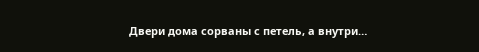Двери дома сорваны с петель, а внутри…